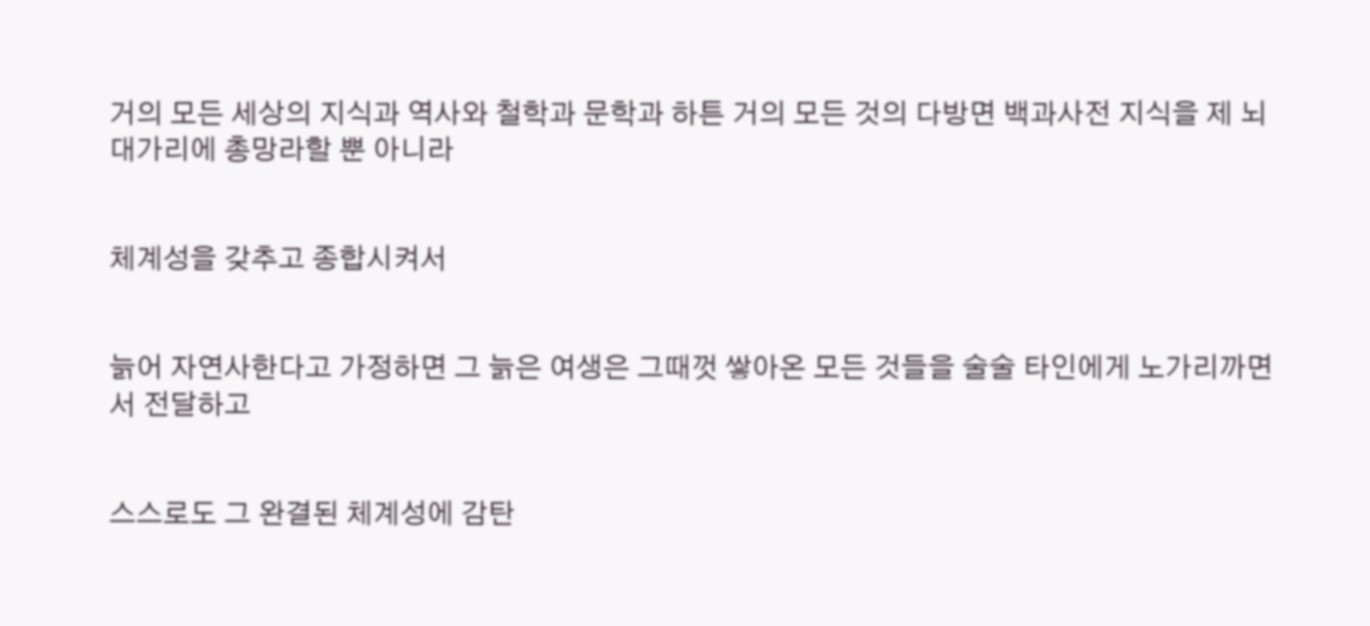거의 모든 세상의 지식과 역사와 철학과 문학과 하튼 거의 모든 것의 다방면 백과사전 지식을 제 뇌 대가리에 총망라할 뿐 아니라


체계성을 갖추고 종합시켜서


늙어 자연사한다고 가정하면 그 늙은 여생은 그때껏 쌓아온 모든 것들을 술술 타인에게 노가리까면서 전달하고


스스로도 그 완결된 체계성에 감탄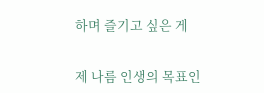하며 즐기고 싶은 게


제 나름 인생의 목표인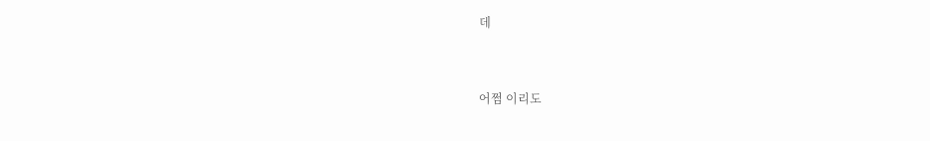데


어쩜 이리도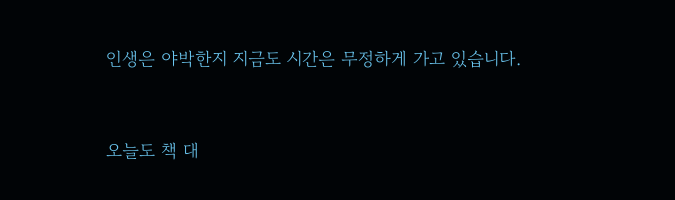인생은 야박한지 지금도 시간은 무정하게 가고 있습니다.


오늘도 책 대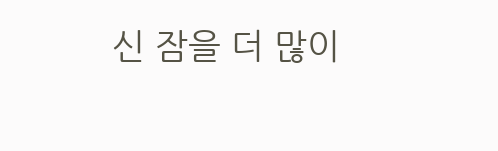신 잠을 더 많이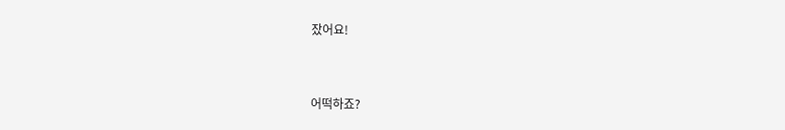잤어요!


어떡하죠?